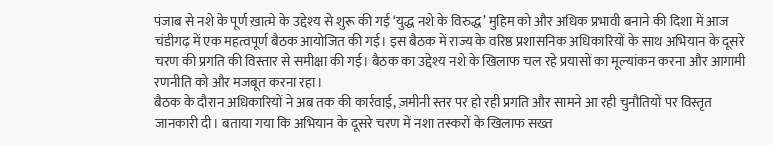पंजाब से नशे के पूर्ण ख़ात्मे के उद्देश्य से शुरू की गई ‘युद्ध नशे के विरुद्ध’ मुहिम को और अधिक प्रभावी बनाने की दिशा में आज चंडीगढ़ में एक महत्वपूर्ण बैठक आयोजित की गई। इस बैठक में राज्य के वरिष्ठ प्रशासनिक अधिकारियों के साथ अभियान के दूसरे चरण की प्रगति की विस्तार से समीक्षा की गई। बैठक का उद्देश्य नशे के खिलाफ चल रहे प्रयासों का मूल्यांकन करना और आगामी रणनीति को और मजबूत करना रहा।
बैठक के दौरान अधिकारियों ने अब तक की कार्रवाई, ज़मीनी स्तर पर हो रही प्रगति और सामने आ रही चुनौतियों पर विस्तृत जानकारी दी। बताया गया कि अभियान के दूसरे चरण में नशा तस्करों के खिलाफ सख्त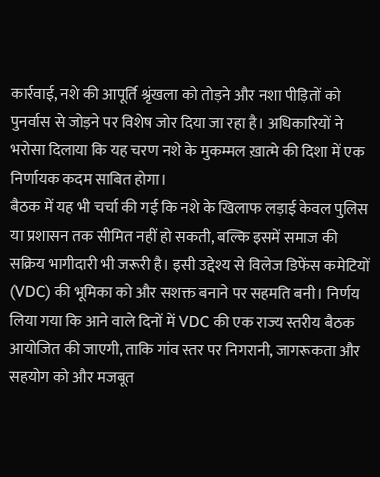कार्रवाई, नशे की आपूर्ति श्रृंखला को तोड़ने और नशा पीड़ितों को पुनर्वास से जोड़ने पर विशेष जोर दिया जा रहा है। अधिकारियों ने भरोसा दिलाया कि यह चरण नशे के मुकम्मल ख़ात्मे की दिशा में एक निर्णायक कदम साबित होगा।
बैठक में यह भी चर्चा की गई कि नशे के खिलाफ लड़ाई केवल पुलिस या प्रशासन तक सीमित नहीं हो सकती, बल्कि इसमें समाज की सक्रिय भागीदारी भी जरूरी है। इसी उद्देश्य से विलेज डिफेंस कमेटियों (VDC) की भूमिका को और सशक्त बनाने पर सहमति बनी। निर्णय लिया गया कि आने वाले दिनों में VDC की एक राज्य स्तरीय बैठक आयोजित की जाएगी, ताकि गांव स्तर पर निगरानी, जागरूकता और सहयोग को और मजबूत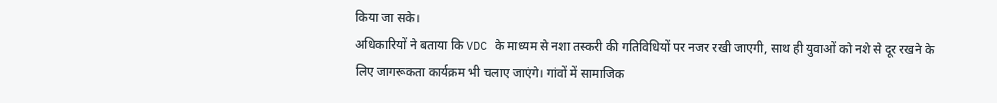किया जा सके।
अधिकारियों ने बताया कि VDC के माध्यम से नशा तस्करी की गतिविधियों पर नजर रखी जाएगी, साथ ही युवाओं को नशे से दूर रखने के लिए जागरूकता कार्यक्रम भी चलाए जाएंगे। गांवों में सामाजिक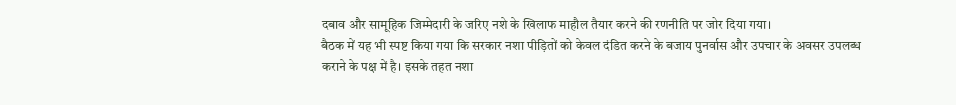दबाव और सामूहिक जिम्मेदारी के जरिए नशे के खिलाफ माहौल तैयार करने की रणनीति पर जोर दिया गया।
बैठक में यह भी स्पष्ट किया गया कि सरकार नशा पीड़ितों को केवल दंडित करने के बजाय पुनर्वास और उपचार के अवसर उपलब्ध कराने के पक्ष में है। इसके तहत नशा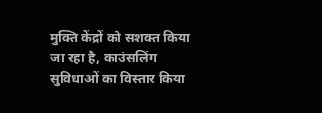मुक्ति केंद्रों को सशक्त किया जा रहा है, काउंसलिंग सुविधाओं का विस्तार किया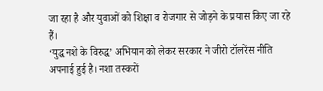जा रहा है और युवाओं को शिक्षा व रोजगार से जोड़ने के प्रयास किए जा रहे हैं।
‘युद्ध नशे के विरुद्ध’ अभियान को लेकर सरकार ने जीरो टॉलरेंस नीति अपनाई हुई है। नशा तस्करों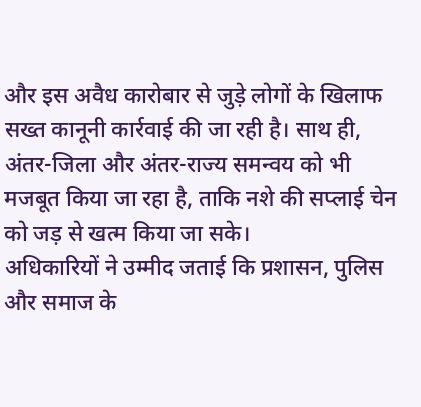और इस अवैध कारोबार से जुड़े लोगों के खिलाफ सख्त कानूनी कार्रवाई की जा रही है। साथ ही, अंतर-जिला और अंतर-राज्य समन्वय को भी मजबूत किया जा रहा है, ताकि नशे की सप्लाई चेन को जड़ से खत्म किया जा सके।
अधिकारियों ने उम्मीद जताई कि प्रशासन, पुलिस और समाज के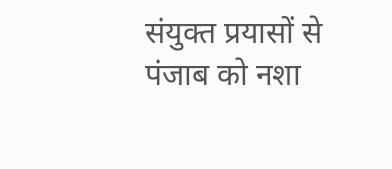संयुक्त प्रयासों से पंजाब को नशा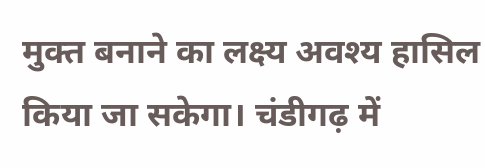मुक्त बनाने का लक्ष्य अवश्य हासिल किया जा सकेगा। चंडीगढ़ में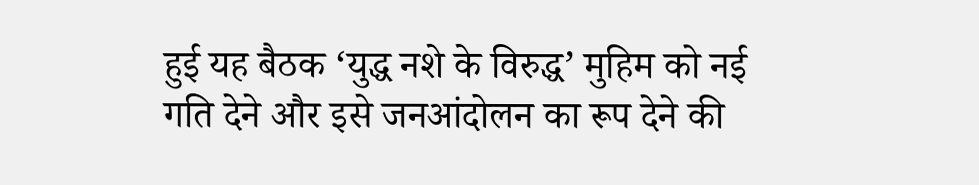हुई यह बैठक ‘युद्ध नशे के विरुद्ध’ मुहिम को नई गति देने और इसे जनआंदोलन का रूप देने की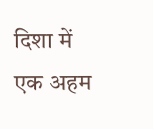दिशा में एक अहम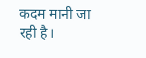कदम मानी जा रही है।